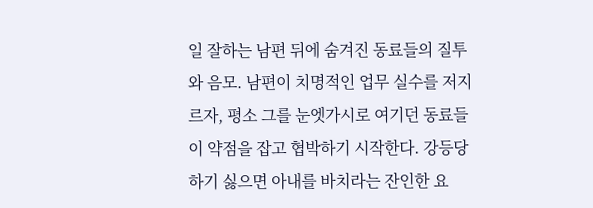일 잘하는 남편 뒤에 숨겨진 동료들의 질투와 음모. 남편이 치명적인 업무 실수를 저지르자, 평소 그를 눈엣가시로 여기던 동료들이 약점을 잡고 협박하기 시작한다. 강등당하기 싫으면 아내를 바치라는 잔인한 요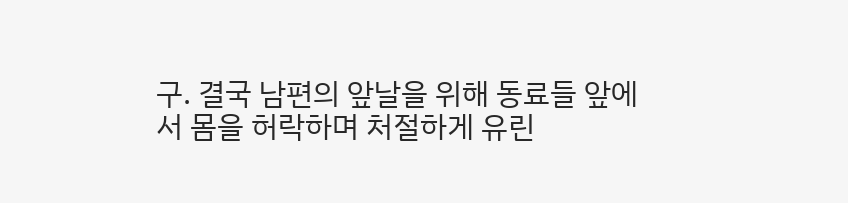구. 결국 남편의 앞날을 위해 동료들 앞에서 몸을 허락하며 처절하게 유린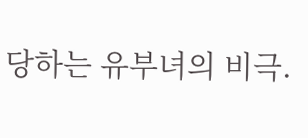당하는 유부녀의 비극.